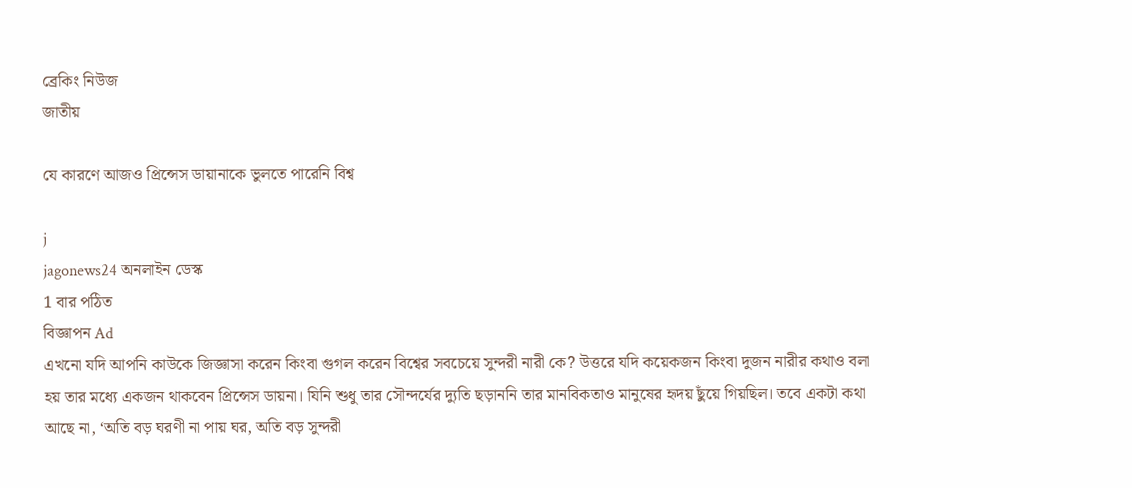ব্রেকিং নিউজ
জাতীয়

যে কারণে আজও প্রিন্সেস ডায়ানাকে ভুলতে পারেনি বিশ্ব

j
jagonews24 অনলাইন ডেস্ক
1 বার পঠিত
বিজ্ঞাপন Ad
এখনো যদি আপনি কাউকে জিজ্ঞাসা করেন কিংবা গুগল করেন বিশ্বের সবচেয়ে সুন্দরী নারী কে? উত্তরে যদি কয়েকজন কিংবা দুজন নারীর কথাও বলা হয় তার মধ্যে একজন থাকবেন প্রিন্সেস ডায়না। যিনি শুধু তার সৌন্দর্যের দ্যুতি ছড়াননি তার মানবিকতাও মানুষের হৃদয় ছুঁয়ে গিয়ছিল। তবে একটা কথা আছে না, ‘অতি বড় ঘরণী না পায় ঘর, অতি বড় সুন্দরী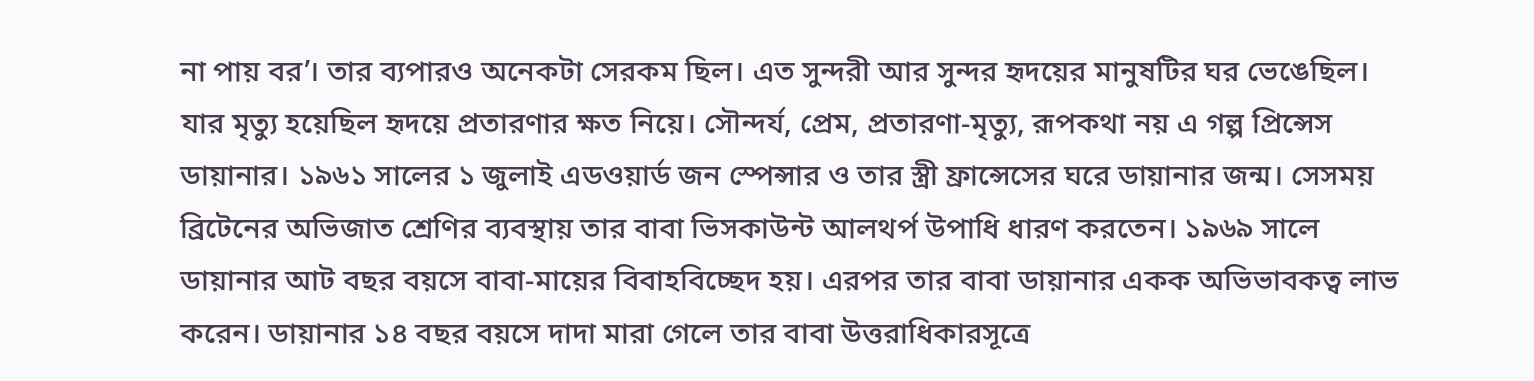না পায় বর’। তার ব্যপারও অনেকটা সেরকম ছিল। এত সুন্দরী আর সুন্দর হৃদয়ের মানুষটির ঘর ভেঙেছিল। যার মৃত্যু হয়েছিল হৃদয়ে প্রতারণার ক্ষত নিয়ে। সৌন্দর্য, প্রেম, প্রতারণা-মৃত্যু, রূপকথা নয় এ গল্প প্রিন্সেস ডায়ানার। ১৯৬১ সালের ১ জুলাই এডওয়ার্ড জন স্পেন্সার ও তার স্ত্রী ফ্রান্সেসের ঘরে ডায়ানার জন্ম। সেসময় ব্রিটেনের অভিজাত শ্রেণির ব্যবস্থায় তার বাবা ভিসকাউন্ট আলথর্প উপাধি ধারণ করতেন। ১৯৬৯ সালে ডায়ানার আট বছর বয়সে বাবা-মায়ের বিবাহবিচ্ছেদ হয়। এরপর তার বাবা ডায়ানার একক অভিভাবকত্ব লাভ করেন। ডায়ানার ১৪ বছর বয়সে দাদা মারা গেলে তার বাবা উত্তরাধিকারসূত্রে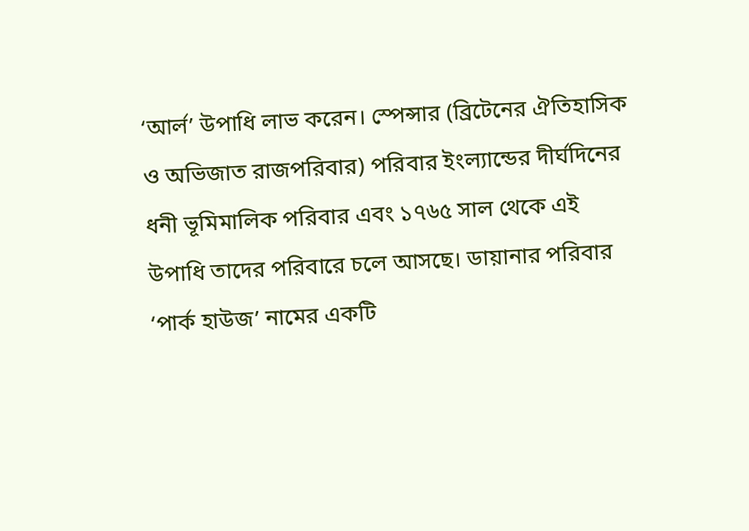‘আর্ল’ উপাধি লাভ করেন। স্পেন্সার (ব্রিটেনের ঐতিহাসিক ও অভিজাত রাজপরিবার) পরিবার ইংল্যান্ডের দীর্ঘদিনের ধনী ভূমিমালিক পরিবার এবং ১৭৬৫ সাল থেকে এই উপাধি তাদের পরিবারে চলে আসছে। ডায়ানার পরিবার ‘পার্ক হাউজ’ নামের একটি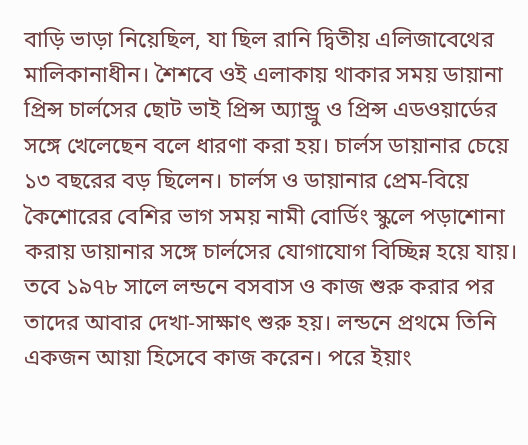বাড়ি ভাড়া নিয়েছিল, যা ছিল রানি দ্বিতীয় এলিজাবেথের মালিকানাধীন। শৈশবে ওই এলাকায় থাকার সময় ডায়ানা প্রিন্স চার্লসের ছোট ভাই প্রিন্স অ্যান্ড্রু ও প্রিন্স এডওয়ার্ডের সঙ্গে খেলেছেন বলে ধারণা করা হয়। চার্লস ডায়ানার চেয়ে ১৩ বছরের বড় ছিলেন। চার্লস ও ডায়ানার প্রেম-বিয়ে কৈশোরের বেশির ভাগ সময় নামী বোর্ডিং স্কুলে পড়াশোনা করায় ডায়ানার সঙ্গে চার্লসের যোগাযোগ বিচ্ছিন্ন হয়ে যায়। তবে ১৯৭৮ সালে লন্ডনে বসবাস ও কাজ শুরু করার পর তাদের আবার দেখা-সাক্ষাৎ শুরু হয়। লন্ডনে প্রথমে তিনি একজন আয়া হিসেবে কাজ করেন। পরে ইয়াং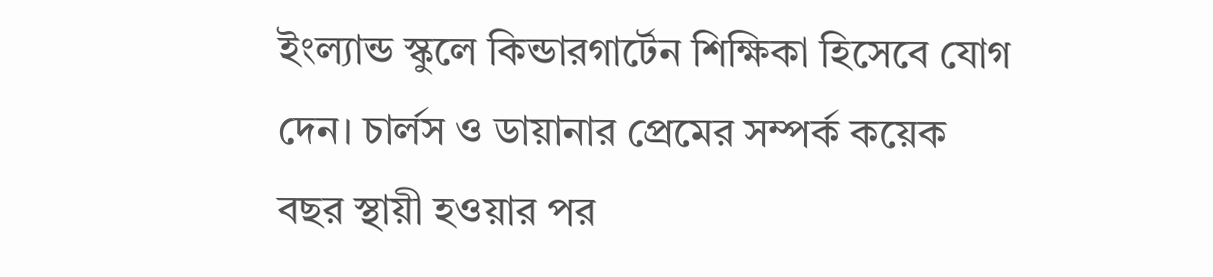ইংল্যান্ড স্কুলে কিন্ডারগার্টেন শিক্ষিকা হিসেবে যোগ দেন। চার্লস ও ডায়ানার প্রেমের সম্পর্ক কয়েক বছর স্থায়ী হওয়ার পর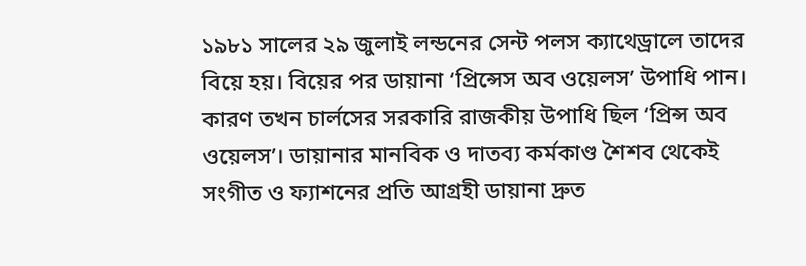১৯৮১ সালের ২৯ জুলাই লন্ডনের সেন্ট পলস ক্যাথেড্রালে তাদের বিয়ে হয়। বিয়ের পর ডায়ানা ‘প্রিন্সেস অব ওয়েলস’ উপাধি পান। কারণ তখন চার্লসের সরকারি রাজকীয় উপাধি ছিল ‘প্রিন্স অব ওয়েলস’। ডায়ানার মানবিক ও দাতব্য কর্মকাণ্ড শৈশব থেকেই সংগীত ও ফ্যাশনের প্রতি আগ্রহী ডায়ানা দ্রুত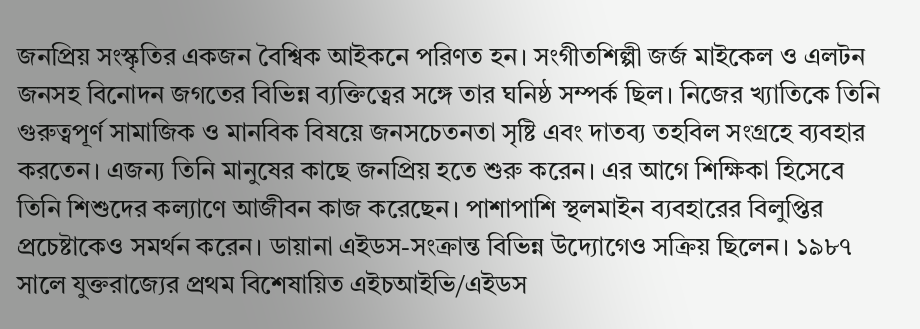জনপ্রিয় সংস্কৃতির একজন বৈশ্বিক আইকনে পরিণত হন। সংগীতশিল্পী জর্জ মাইকেল ও এলটন জনসহ বিনোদন জগতের বিভিন্ন ব্যক্তিত্বের সঙ্গে তার ঘনিষ্ঠ সম্পর্ক ছিল। নিজের খ্যাতিকে তিনি গুরুত্বপূর্ণ সামাজিক ও মানবিক বিষয়ে জনসচেতনতা সৃষ্টি এবং দাতব্য তহবিল সংগ্রহে ব্যবহার করতেন। এজন্য তিনি মানুষের কাছে জনপ্রিয় হতে শুরু করেন। এর আগে শিক্ষিকা হিসেবে তিনি শিশুদের কল্যাণে আজীবন কাজ করেছেন। পাশাপাশি স্থলমাইন ব্যবহারের বিলুপ্তির প্রচেষ্টাকেও সমর্থন করেন। ডায়ানা এইডস-সংক্রান্ত বিভিন্ন উদ্যোগেও সক্রিয় ছিলেন। ১৯৮৭ সালে যুক্তরাজ্যের প্রথম বিশেষায়িত এইচআইভি/এইডস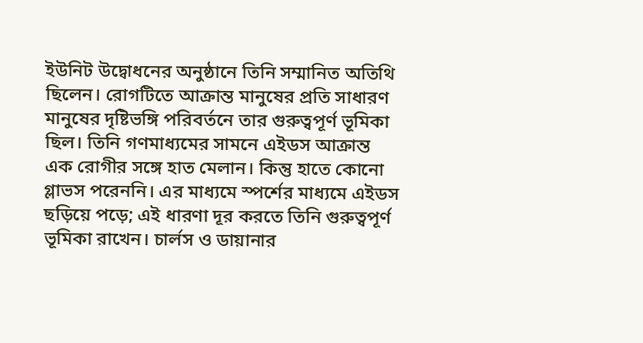ইউনিট উদ্বোধনের অনুষ্ঠানে তিনি সম্মানিত অতিথি ছিলেন। রোগটিতে আক্রান্ত মানুষের প্রতি সাধারণ মানুষের দৃষ্টিভঙ্গি পরিবর্তনে তার গুরুত্বপূর্ণ ভূমিকা ছিল। তিনি গণমাধ্যমের সামনে এইডস আক্রান্ত এক রোগীর সঙ্গে হাত মেলান। কিন্তু হাতে কোনো গ্লাভস পরেননি। এর মাধ্যমে স্পর্শের মাধ্যমে এইডস ছড়িয়ে পড়ে; এই ধারণা দূর করতে তিনি গুরুত্বপূর্ণ ভূমিকা রাখেন। চার্লস ও ডায়ানার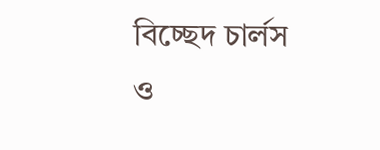বিচ্ছেদ চার্লস ও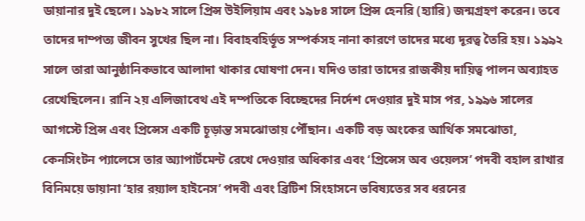ডায়ানার দুই ছেলে। ১৯৮২ সালে প্রিন্স উইলিয়াম এবং ১৯৮৪ সালে প্রিন্স হেনরি (হ্যারি) জন্মগ্রহণ করেন। তবে তাদের দাম্পত্য জীবন সুখের ছিল না। বিবাহবহির্ভূত সম্পর্কসহ নানা কারণে তাদের মধ্যে দূরত্ব তৈরি হয়। ১৯৯২ সালে তারা আনুষ্ঠানিকভাবে আলাদা থাকার ঘোষণা দেন। যদিও তারা তাদের রাজকীয় দায়িত্ব পালন অব্যাহত রেখেছিলেন। রানি ২য় এলিজাবেথ এই দম্পতিকে বিচ্ছেদের নির্দেশ দেওয়ার দুই মাস পর, ১৯৯৬ সালের আগস্টে প্রিন্স এবং প্রিন্সেস একটি চূড়ান্ত সমঝোতায় পৌঁছান। একটি বড় অংকের আর্থিক সমঝোতা, কেনসিংটন প্যালেসে তার অ্যাপার্টমেন্ট রেখে দেওয়ার অধিকার এবং ‘প্রিন্সেস অব ওয়েলস’ পদবী বহাল রাখার বিনিময়ে ডায়ানা ‘হার রয়্যাল হাইনেস’ পদবী এবং ব্রিটিশ সিংহাসনে ভবিষ্যতের সব ধরনের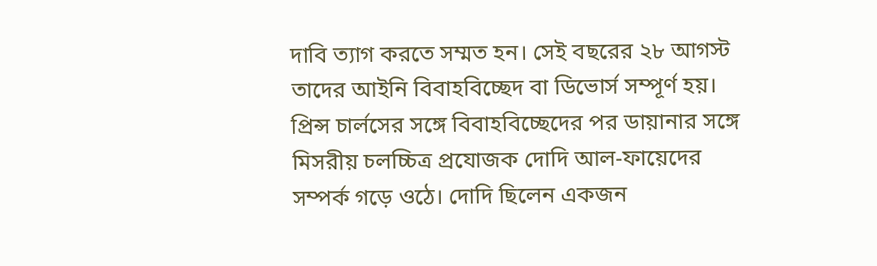দাবি ত্যাগ করতে সম্মত হন। সেই বছরের ২৮ আগস্ট তাদের আইনি বিবাহবিচ্ছেদ বা ডিভোর্স সম্পূর্ণ হয়। প্রিন্স চার্লসের সঙ্গে বিবাহবিচ্ছেদের পর ডায়ানার সঙ্গে মিসরীয় চলচ্চিত্র প্রযোজক দোদি আল-ফায়েদের সম্পর্ক গড়ে ওঠে। দোদি ছিলেন একজন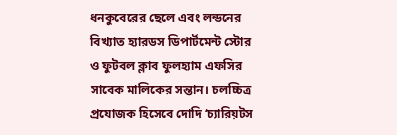ধনকুবেরের ছেলে এবং লন্ডনের বিখ্যাত হ্যারডস ডিপার্টমেন্ট স্টোর ও ফুটবল ক্লাব ফুলহ্যাম এফসির সাবেক মালিকের সন্তান। চলচ্চিত্র প্রযোজক হিসেবে দোদি ‘চ্যারিয়টস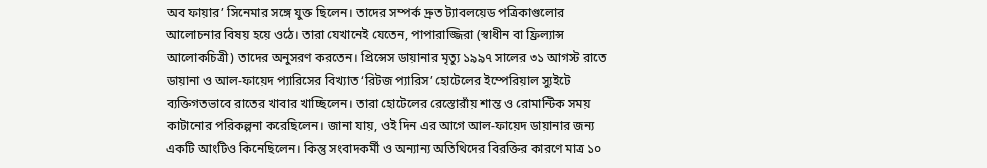অব ফায়ার’ সিনেমার সঙ্গে যুক্ত ছিলেন। তাদের সম্পর্ক দ্রুত ট্যাবলয়েড পত্রিকাগুলোর আলোচনার বিষয় হয়ে ওঠে। তারা যেখানেই যেতেন, পাপারাজ্জিরা (স্বাধীন বা ফ্রিল্যান্স আলোকচিত্রী) তাদের অনুসরণ করতেন। প্রিন্সেস ডায়ানার মৃত্যু ১৯৯৭ সালের ৩১ আগস্ট রাতে ডায়ানা ও আল-ফায়েদ প্যারিসের বিখ্যাত ‘রিটজ প্যারিস’ হোটেলের ইম্পেরিয়াল স্যুইটে ব্যক্তিগতভাবে রাতের খাবার খাচ্ছিলেন। তারা হোটেলের রেস্তোরাঁয় শান্ত ও রোমান্টিক সময় কাটানোর পরিকল্পনা করেছিলেন। জানা যায়, ওই দিন এর আগে আল-ফায়েদ ডায়ানার জন্য একটি আংটিও কিনেছিলেন। কিন্তু সংবাদকর্মী ও অন্যান্য অতিথিদের বিরক্তির কারণে মাত্র ১০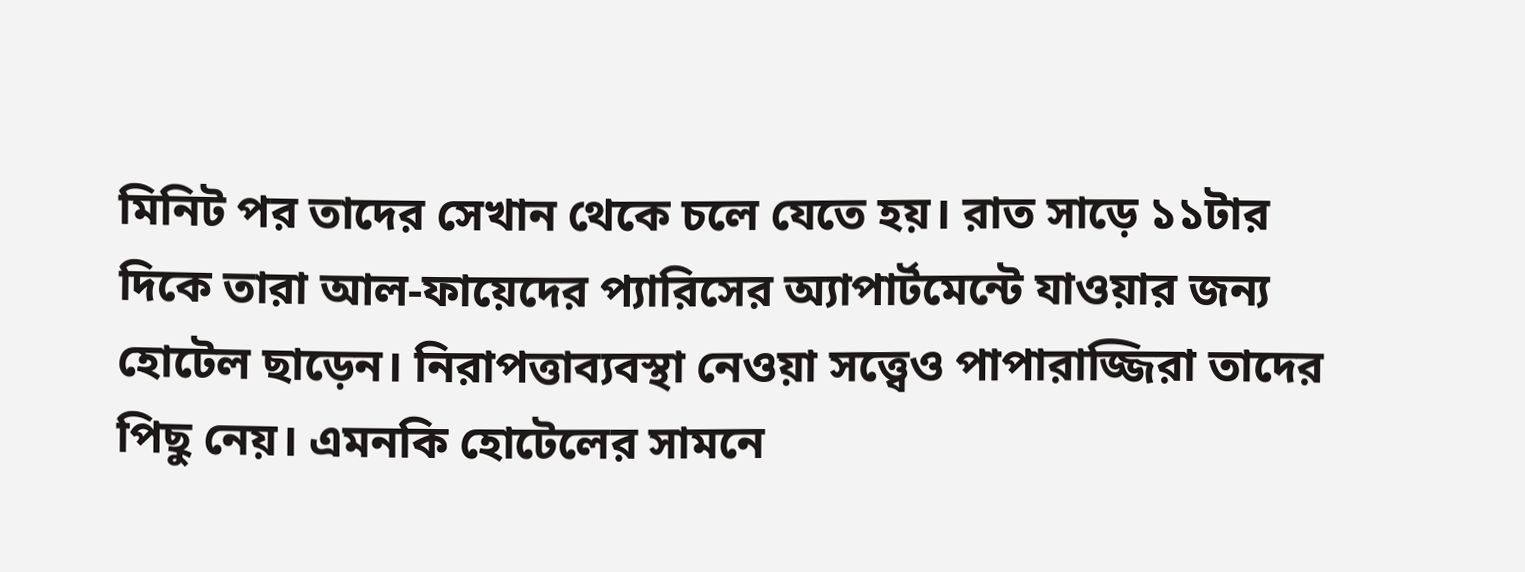মিনিট পর তাদের সেখান থেকে চলে যেতে হয়। রাত সাড়ে ১১টার দিকে তারা আল-ফায়েদের প্যারিসের অ্যাপার্টমেন্টে যাওয়ার জন্য হোটেল ছাড়েন। নিরাপত্তাব্যবস্থা নেওয়া সত্ত্বেও পাপারাজ্জিরা তাদের পিছু নেয়। এমনকি হোটেলের সামনে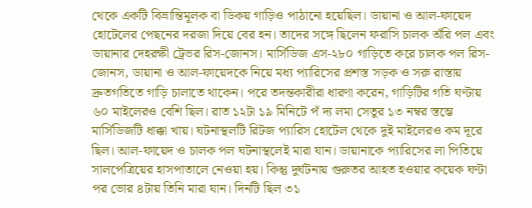থেকে একটি বিভ্রান্তিমূলক বা ডিকয় গাড়িও পাঠানো হয়েছিল। ডায়ানা ও আল-ফায়েদ হোটেলের পেছনের দরজা দিয়ে বের হন। তাদের সঙ্গে ছিলেন ফরাসি চালক অঁরি পল এবং ডায়ানার দেহরক্ষী ট্রেভর রিস-জোনস। মার্সিডিজ এস-২৮০ গাড়িতে করে চালক পল রিস-জোনস, ডায়ানা ও আল-ফায়েদকে নিয়ে মধ্য প্যারিসের প্রশস্ত সড়ক ও সরু রাস্তায় দ্রুতগতিতে গাড়ি চালাতে থাকেন। পরে তদন্তকারীরা ধারণা করেন, গাড়িটির গতি ঘণ্টায় ৬০ মাইলেরও বেশি ছিল। রাত ১২টা ১৯ মিনিটে পঁ দ্য লমা সেতুর ১৩ নম্বর স্তম্ভে মার্সিডিজটি ধাক্কা খায়। ঘটনাস্থলটি রিটজ প্যারিস হোটেল থেকে দুই মাইলেরও কম দূরে ছিল। আল-ফায়েদ ও চালক পল ঘটনাস্থলেই মারা যান। ডায়ানাকে প্যারিসের লা পিতিয়ে সালপেত্রিয়ের হাসপাতালে নেওয়া হয়। কিন্তু দুর্ঘটনায় গুরুতর আহত হওয়ার কয়েক ঘণ্টা পর ভোর ৪টায় তিনি মারা যান। দিনটি ছিল ৩১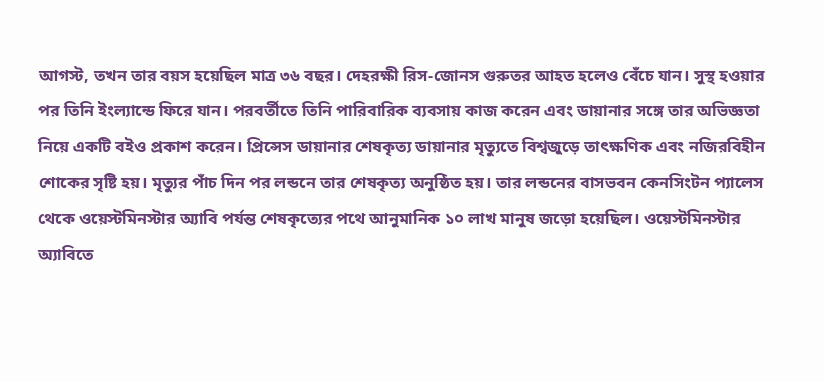আগস্ট, তখন তার বয়স হয়েছিল মাত্র ৩৬ বছর। দেহরক্ষী রিস-জোনস গুরুতর আহত হলেও বেঁচে যান। সুস্থ হওয়ার পর তিনি ইংল্যান্ডে ফিরে যান। পরবর্তীতে তিনি পারিবারিক ব্যবসায় কাজ করেন এবং ডায়ানার সঙ্গে তার অভিজ্ঞতা নিয়ে একটি বইও প্রকাশ করেন। প্রিন্সেস ডায়ানার শেষকৃত্য ডায়ানার মৃত্যুতে বিশ্বজুড়ে তাৎক্ষণিক এবং নজিরবিহীন শোকের সৃষ্টি হয়। মৃত্যুর পাঁচ দিন পর লন্ডনে তার শেষকৃত্য অনুষ্ঠিত হয়। তার লন্ডনের বাসভবন কেনসিংটন প্যালেস থেকে ওয়েস্টমিনস্টার অ্যাবি পর্যন্ত শেষকৃত্যের পথে আনুমানিক ১০ লাখ মানুষ জড়ো হয়েছিল। ওয়েস্টমিনস্টার অ্যাবিতে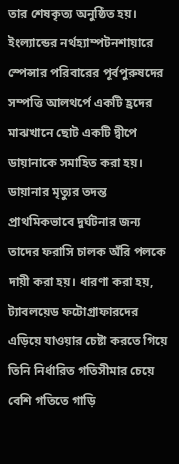তার শেষকৃত্য অনুষ্ঠিত হয়। ইংল্যান্ডের নর্থহ্যাম্পটনশায়ারে স্পেন্সার পরিবারের পূর্বপুরুষদের সম্পত্তি আলথর্পে একটি হ্রদের মাঝখানে ছোট একটি দ্বীপে ডায়ানাকে সমাহিত করা হয়। ডায়ানার মৃত্যুর তদন্ত প্রাথমিকভাবে দুর্ঘটনার জন্য তাদের ফরাসি চালক অঁরি পলকে দায়ী করা হয়। ধারণা করা হয়, ট্যাবলয়েড ফটোগ্রাফারদের এড়িয়ে যাওয়ার চেষ্টা করতে গিয়ে তিনি নির্ধারিত গতিসীমার চেয়ে বেশি গতিতে গাড়ি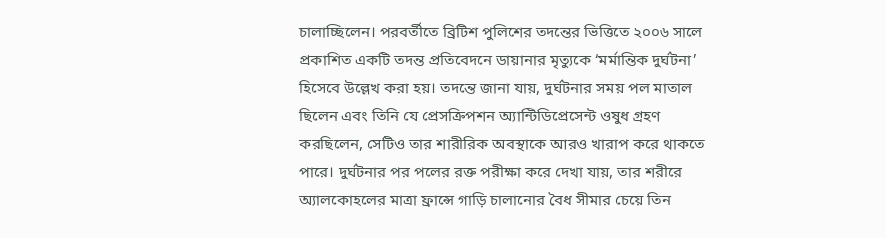চালাচ্ছিলেন। পরবর্তীতে ব্রিটিশ পুলিশের তদন্তের ভিত্তিতে ২০০৬ সালে প্রকাশিত একটি তদন্ত প্রতিবেদনে ডায়ানার মৃত্যুকে ‘মর্মান্তিক দুর্ঘটনা’ হিসেবে উল্লেখ করা হয়। তদন্তে জানা যায়, দুর্ঘটনার সময় পল মাতাল ছিলেন এবং তিনি যে প্রেসক্রিপশন অ্যান্টিডিপ্রেসেন্ট ওষুধ গ্রহণ করছিলেন, সেটিও তার শারীরিক অবস্থাকে আরও খারাপ করে থাকতে পারে। দুর্ঘটনার পর পলের রক্ত পরীক্ষা করে দেখা যায়, তার শরীরে অ্যালকোহলের মাত্রা ফ্রান্সে গাড়ি চালানোর বৈধ সীমার চেয়ে তিন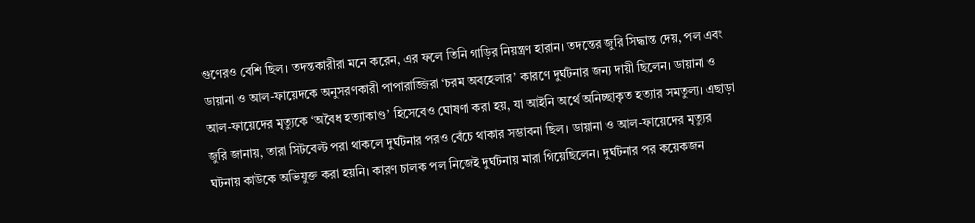গুণেরও বেশি ছিল। তদন্তকারীরা মনে করেন, এর ফলে তিনি গাড়ির নিয়ন্ত্রণ হারান। তদন্তের জুরি সিদ্ধান্ত দেয়, পল এবং ডায়ানা ও আল-ফায়েদকে অনুসরণকারী পাপারাজ্জিরা ‘চরম অবহেলার’ কারণে দুর্ঘটনার জন্য দায়ী ছিলেন। ডায়ানা ও আল-ফায়েদের মৃত্যুকে ‘অবৈধ হত্যাকাণ্ড’ হিসেবেও ঘোষণা করা হয়, যা আইনি অর্থে অনিচ্ছাকৃত হত্যার সমতুল্য। এছাড়া জুরি জানায়, তারা সিটবেল্ট পরা থাকলে দুর্ঘটনার পরও বেঁচে থাকার সম্ভাবনা ছিল। ডায়ানা ও আল-ফায়েদের মৃত্যুর ঘটনায় কাউকে অভিযুক্ত করা হয়নি। কারণ চালক পল নিজেই দুর্ঘটনায় মারা গিয়েছিলেন। দুর্ঘটনার পর কয়েকজন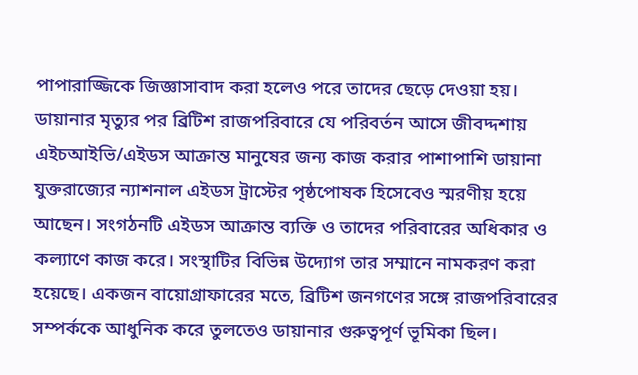পাপারাজ্জিকে জিজ্ঞাসাবাদ করা হলেও পরে তাদের ছেড়ে দেওয়া হয়। ডায়ানার মৃত্যুর পর ব্রিটিশ রাজপরিবারে যে পরিবর্তন আসে জীবদ্দশায় এইচআইভি/এইডস আক্রান্ত মানুষের জন্য কাজ করার পাশাপাশি ডায়ানা যুক্তরাজ্যের ন্যাশনাল এইডস ট্রাস্টের পৃষ্ঠপোষক হিসেবেও স্মরণীয় হয়ে আছেন। সংগঠনটি এইডস আক্রান্ত ব্যক্তি ও তাদের পরিবারের অধিকার ও কল্যাণে কাজ করে। সংস্থাটির বিভিন্ন উদ্যোগ তার সম্মানে নামকরণ করা হয়েছে। একজন বায়োগ্রাফারের মতে, ব্রিটিশ জনগণের সঙ্গে রাজপরিবারের সম্পর্ককে আধুনিক করে তুলতেও ডায়ানার গুরুত্বপূর্ণ ভূমিকা ছিল।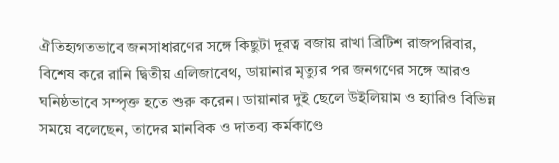ঐতিহ্যগতভাবে জনসাধারণের সঙ্গে কিছুটা দূরত্ব বজায় রাখা ব্রিটিশ রাজপরিবার, বিশেষ করে রানি দ্বিতীয় এলিজাবেথ, ডায়ানার মৃত্যুর পর জনগণের সঙ্গে আরও ঘনিষ্ঠভাবে সম্পৃক্ত হতে শুরু করেন। ডায়ানার দুই ছেলে উইলিয়াম ও হ্যারিও বিভিন্ন সময়ে বলেছেন, তাদের মানবিক ও দাতব্য কর্মকাণ্ডে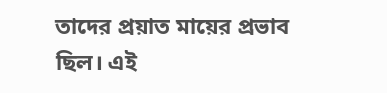তাদের প্রয়াত মায়ের প্রভাব ছিল। এই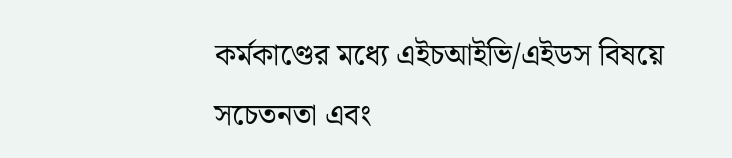কর্মকাণ্ডের মধ্যে এইচআইভি/এইডস বিষয়ে সচেতনতা এবং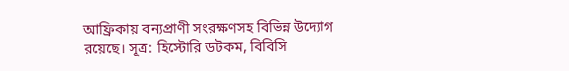আফ্রিকায় বন্যপ্রাণী সংরক্ষণসহ বিভিন্ন উদ্যোগ রয়েছে। সূত্র: হিস্টোরি ডটকম, বিবিসি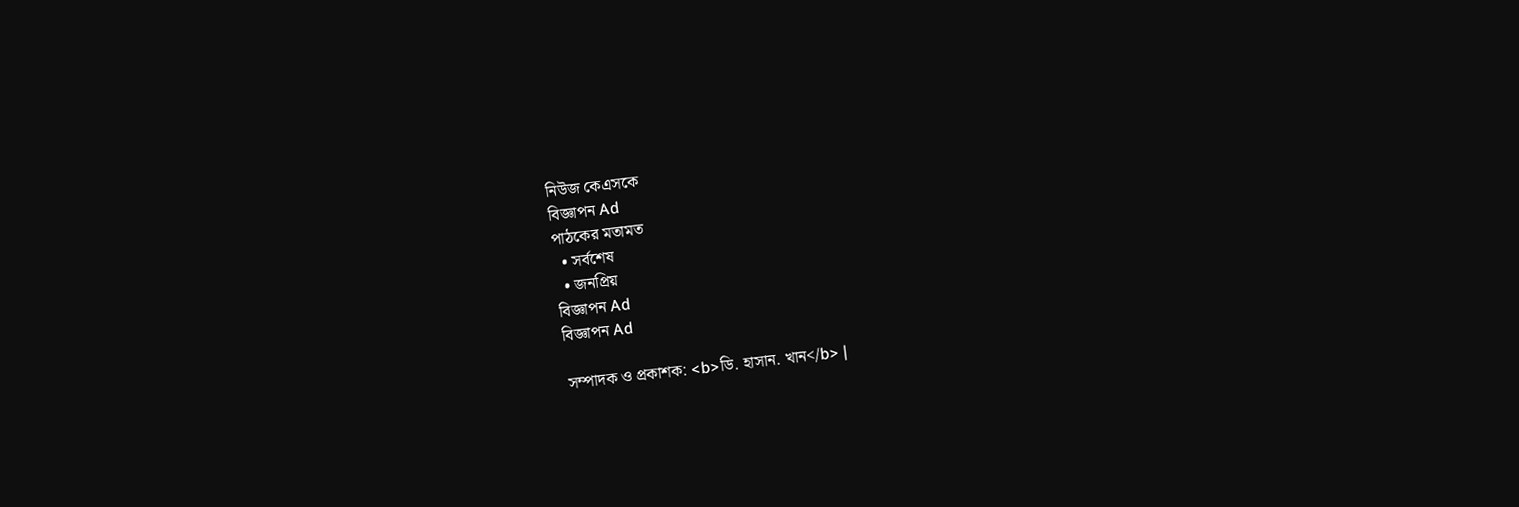নিউজ কেএসকে
বিজ্ঞাপন Ad
পাঠকের মতামত
  • সর্বশেষ
  • জনপ্রিয়
বিজ্ঞাপন Ad
বিজ্ঞাপন Ad

সম্পাদক ও প্রকাশক: <b>ডি. হাসান. খান</b> |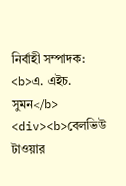নির্বাহী সম্পাদক: <b>এ. এইচ. সুমন</b>
<div><b>বেলভিউ টাওয়ার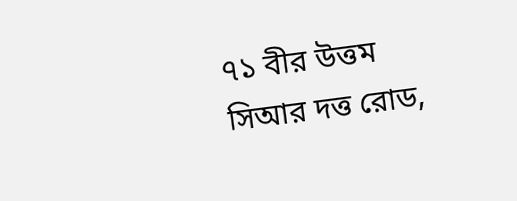৭১ বীর উত্তম সিআর দত্ত রোড,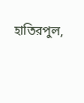হাতিরপুল,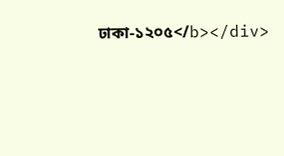ঢাকা-১২০৫</b></div>